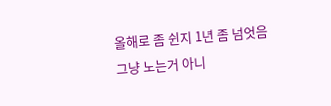올해로 좀 쉰지 1년 좀 넘엇음
그냥 노는거 아니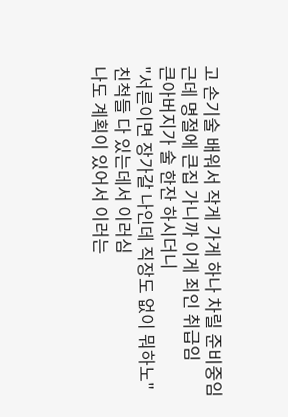고 손기술 배워서 작게 가게 하나 차릴 준비중임
근데 명절에 큰집 가니까 이게 죄인 취급임
큰아버지가 술 한잔 하시더니
"서른이면 장가갈 나인데 직장도 없이 뭐하노"
친척들 다 있는데서 이러심
나도 계획이 있어서 이러는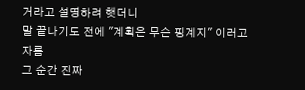거라고 설명하려 햇더니
말 끝나기도 전에 "계획은 무슨 핑계지" 이러고 자름
그 순간 진짜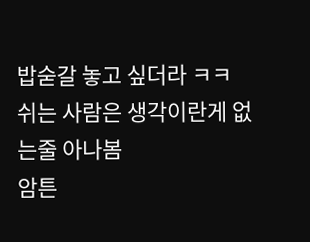밥숟갈 놓고 싶더라 ㅋㅋ
쉬는 사람은 생각이란게 없는줄 아나봄
암튼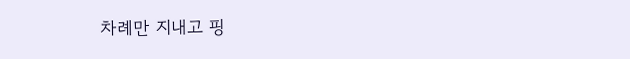차례만 지내고 핑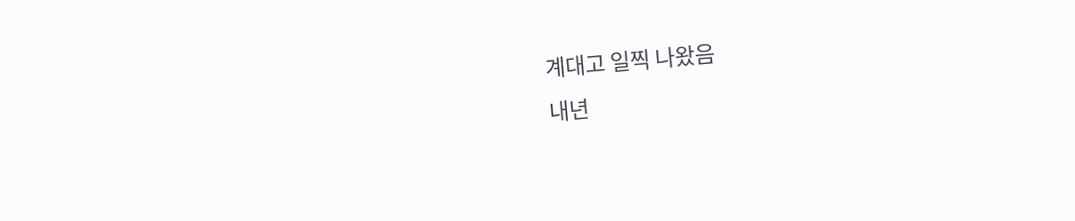계대고 일찍 나왔음
내년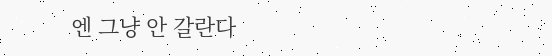엔 그냥 안 갈란다